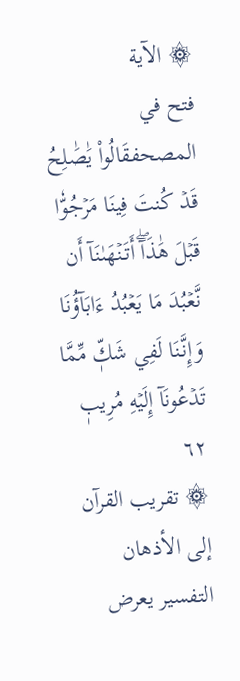۞ الآية
فتح في المصحفقَالُواْ يَٰصَٰلِحُ قَدۡ كُنتَ فِينَا مَرۡجُوّٗا قَبۡلَ هَٰذَآۖ أَتَنۡهَىٰنَآ أَن نَّعۡبُدَ مَا يَعۡبُدُ ءَابَآؤُنَا وَإِنَّنَا لَفِي شَكّٖ مِّمَّا تَدۡعُونَآ إِلَيۡهِ مُرِيبٖ ٦٢
۞ تقريب القرآن إلى الأذهان
التفسير يعرض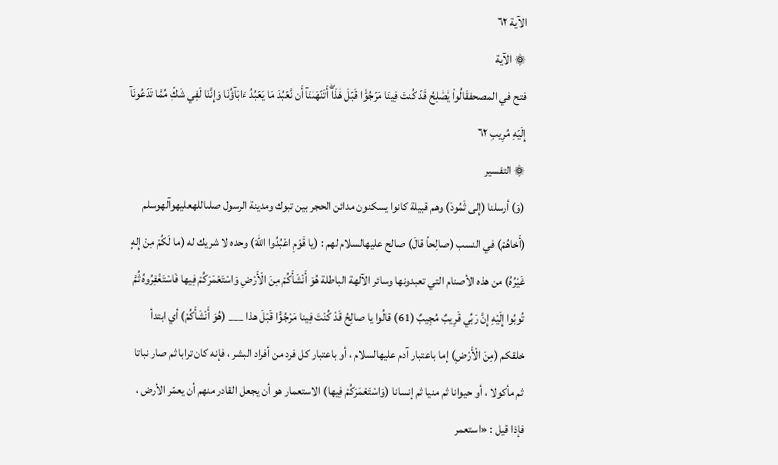الآية ٦٢
۞ الآية
فتح في المصحفقَالُواْ يَٰصَٰلِحُ قَدۡ كُنتَ فِينَا مَرۡجُوّٗا قَبۡلَ هَٰذَآۖ أَتَنۡهَىٰنَآ أَن نَّعۡبُدَ مَا يَعۡبُدُ ءَابَآؤُنَا وَإِنَّنَا لَفِي شَكّٖ مِّمَّا تَدۡعُونَآ إِلَيۡهِ مُرِيبٖ ٦٢
۞ التفسير
(وَ) أرسلنا (إِلى ثَمُودَ) وهم قبيلة كانوا يسكنون مدائن الحجر بين تبوك ومدينة الرسول صلىاللهعليهوآلهوسلم (أَخاهُمْ) في النسب (صالِحاً قالَ) صالح عليهالسلام لهم : (يا قَوْمِ اعْبُدُوا اللهَ) وحده لا شريك له (ما لَكُمْ مِنْ إِلهٍ غَيْرُهُ) من هذه الأصنام التي تعبدونها وسائر الآلهة الباطلة هُوَ أَنْشَأَكُمْ مِنَ الْأَرْضِ وَاسْتَعْمَرَكُمْ فِيها فَاسْتَغْفِرُوهُ ثُمَّ تُوبُوا إِلَيْهِ إِنَّ رَبِّي قَرِيبٌ مُجِيبٌ (61) قالُوا يا صالِحُ قَدْ كُنْتَ فِينا مَرْجُوًّا قَبْلَ هذا ___ (هُوَ أَنْشَأَكُمْ) أي ابتدأ خلقكم (مِنَ الْأَرْضِ) إما باعتبار آدم عليهالسلام ، أو باعتبار كل فرد من أفراد البشر ، فإنه كان ترابا ثم صار نباتا ثم مأكولا ، أو حيوانا ثم منيا ثم إنسانا (وَاسْتَعْمَرَكُمْ فِيها) الاستعمار هو أن يجعل القادر منهم أن يعمّر الأرض ، فإذا قيل : «استعمر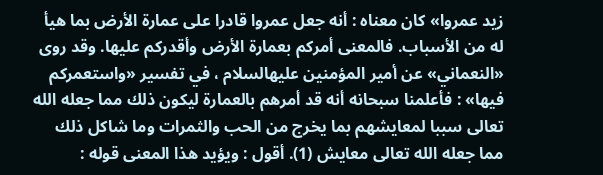زيد عمروا» كان معناه : أنه جعل عمروا قادرا على عمارة الأرض بما هيأ له من الأسباب. فالمعنى أمركم بعمارة الأرض وأقدركم عليها. وقد روى «النعماني» عن أمير المؤمنين عليهالسلام ، في تفسير «واستعمركم فيها» : فأعلمنا سبحانه أنه قد أمرهم بالعمارة ليكون ذلك مما جعله الله تعالى سببا لمعايشهم بما يخرج من الحب والثمرات وما شاكل ذلك مما جعله الله تعالى معايش (1). أقول : ويؤيد هذا المعنى قوله :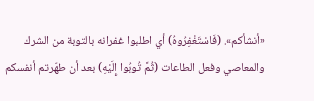«أنشأكم». (فَاسْتَغْفِرُوهُ) أي اطلبوا غفرانه بالتوبة من الشرك والمعاصي وفعل الطاعات (ثُمَّ تُوبُوا إِلَيْهِ) بعد أن طهّرتم أنفسكم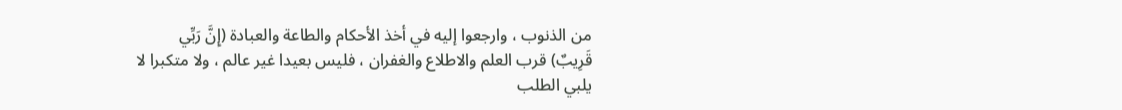من الذنوب ، وارجعوا إليه في أخذ الأحكام والطاعة والعبادة (إِنَّ رَبِّي قَرِيبٌ) قرب العلم والاطلاع والغفران ، فليس بعيدا غير عالم ، ولا متكبرا لا يلبي الطلب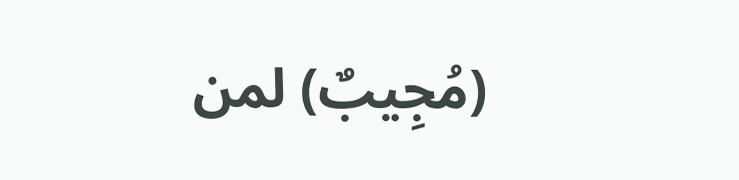(مُجِيبٌ) لمن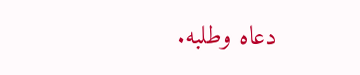دعاه وطلبه.